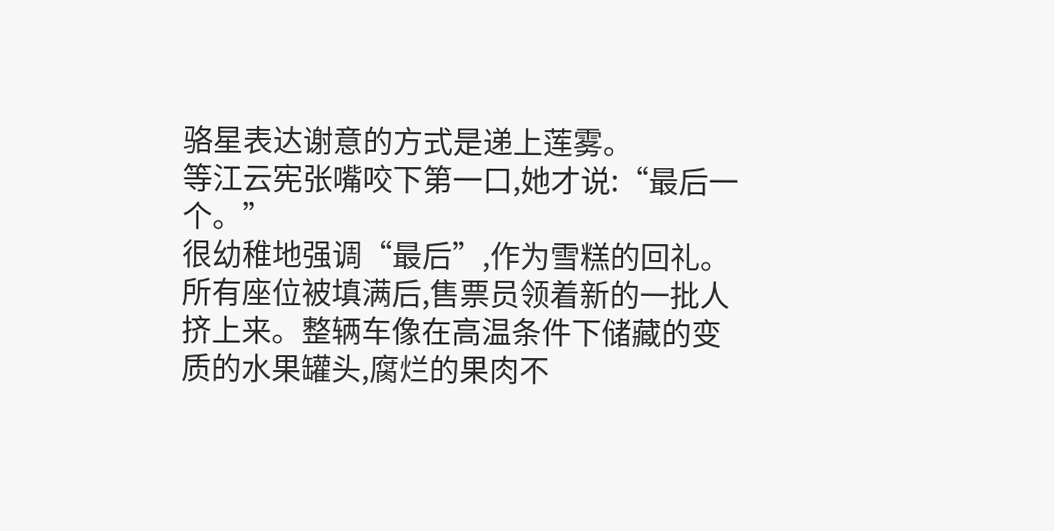骆星表达谢意的方式是递上莲雾。
等江云宪张嘴咬下第一口,她才说:“最后一个。”
很幼稚地强调“最后”,作为雪糕的回礼。
所有座位被填满后,售票员领着新的一批人挤上来。整辆车像在高温条件下储藏的变质的水果罐头,腐烂的果肉不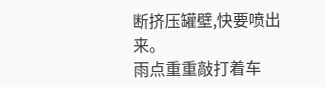断挤压罐壁,快要喷出来。
雨点重重敲打着车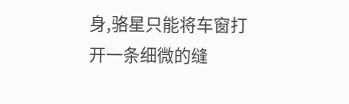身,骆星只能将车窗打开一条细微的缝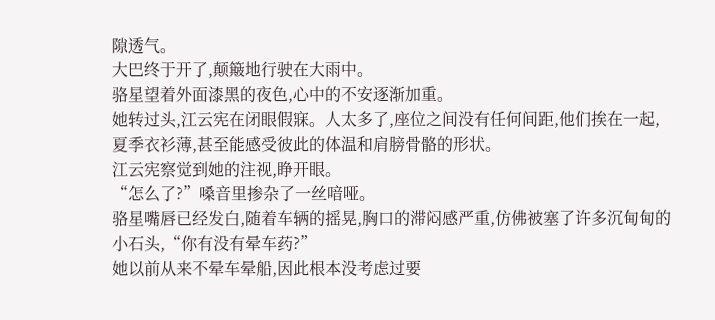隙透气。
大巴终于开了,颠簸地行驶在大雨中。
骆星望着外面漆黑的夜色,心中的不安逐渐加重。
她转过头,江云宪在闭眼假寐。人太多了,座位之间没有任何间距,他们挨在一起,夏季衣衫薄,甚至能感受彼此的体温和肩膀骨骼的形状。
江云宪察觉到她的注视,睁开眼。
“怎么了?”嗓音里掺杂了一丝喑哑。
骆星嘴唇已经发白,随着车辆的摇晃,胸口的滞闷感严重,仿佛被塞了许多沉甸甸的小石头,“你有没有晕车药?”
她以前从来不晕车晕船,因此根本没考虑过要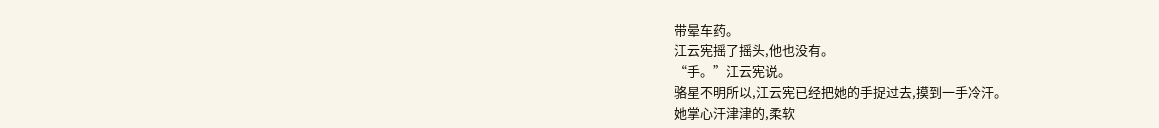带晕车药。
江云宪摇了摇头,他也没有。
“手。”江云宪说。
骆星不明所以,江云宪已经把她的手捉过去,摸到一手冷汗。
她掌心汗津津的,柔软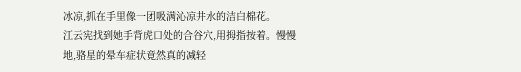冰凉,抓在手里像一团吸满沁凉井水的洁白棉花。
江云宪找到她手背虎口处的合谷穴,用拇指按着。慢慢地,骆星的晕车症状竟然真的减轻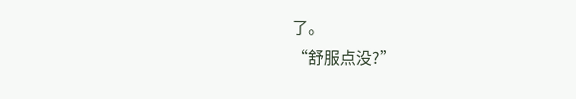了。
“舒服点没?”